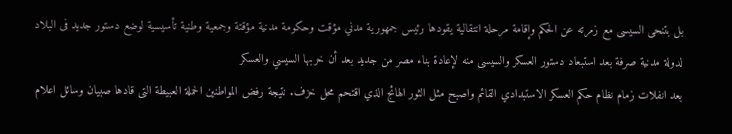بل بتنحى السيسى مع زمرته عن الحكم وإقامة مرحلة انتقالية يقودها رئيس جمهورية مدني مؤقت وحكومة مدنية مؤقتة وجمعية وطنية تأسيسية لوضع دستور جديد فى البلاد لدولة مدنية صرفة بعد استبعاد دستور العسكر والسيسى منه لإعادة بناء مصر من جديد بعد أن خربها السيسي والعسكر
بعد انفلات زمام نظام حكم العسكر الاستبدادي القائم واصبح مثل الثور الهائج الذي اقتحم محل خزف. نتيجة رفض المواطنين الحملة العبيطة التى قادها صبيان وسائل اعلام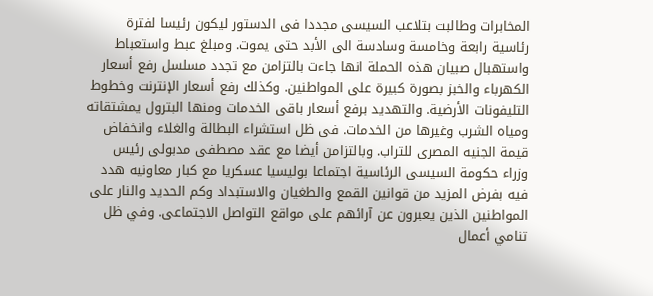المخابرات وطالبت بتلاعب السيسى مجددا فى الدستور ليكون رئيسا لفترة رئاسية رابعة وخامسة وسادسة الى الأبد حتى يموت. ومبلغ عبط واستعباط واستهبال صبيان هذه الحملة انها جاءت بالتزامن مع تجدد مسلسل رفع أسعار الكهرباء والخبز بصورة كبيرة على المواطنين. وكذلك رفع أسعار الإنترنت وخطوط التليفونات الأرضية. والتهديد برفع أسعار باقى الخدمات ومنها البترول يمشتقاته ومياه الشرب وغيرها من الخدمات. فى ظل استشراء البطالة والغلاء وانخفاض قيمة الجنيه المصرى للتراب. وبالتزامن أيضا مع عقد مصطفى مدبولى رئيس وزراء حكومة السيسى الرئاسية اجتماعا بوليسيا عسكريا مع كبار معاونيه هدد فيه بفرض المزيد من قوانين القمع والطغيان والاستبداد وكم الحديد والنار على المواطنين الذين يعبرون عن آرائهم على مواقع التواصل الاجتماعى. وفي ظل تنامي أعمال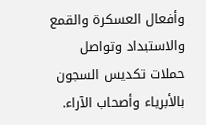وأفعال العسكرة والقمع والاستبداد وتواصل حملات تكديس السجون بالأبرياء وأصحاب الآراء.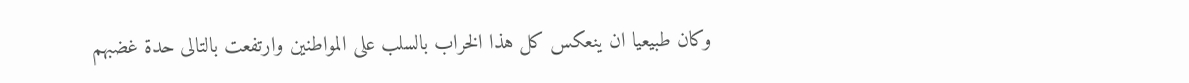وكان طبيعيا ان ينعكس كل هذا الخراب بالسلب على المواطنين وارتفعت بالتالى حدة غضبهم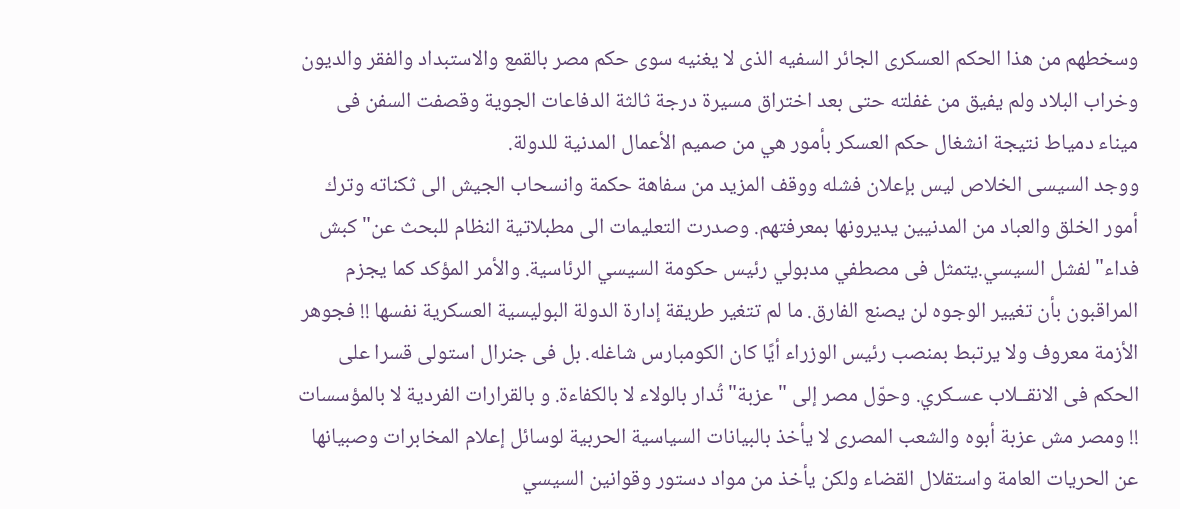وسخطهم من هذا الحكم العسكرى الجائر السفيه الذى لا يغنيه سوى حكم مصر بالقمع والاستبداد والفقر والديون وخراب البلاد ولم يفيق من غفلته حتى بعد اختراق مسيرة درجة ثالثة الدفاعات الجوية وقصفت السفن فى ميناء دمياط نتيجة انشغال حكم العسكر بأمور هي من صميم الأعمال المدنية للدولة.
ووجد السيسى الخلاص ليس بإعلان فشله ووقف المزيد من سفاهة حكمة وانسحاب الجيش الى ثكناته وترك أمور الخلق والعباد من المدنيين يديرونها بمعرفتهم. وصدرت التعليمات الى مطبلاتية النظام للبحث عن"كبش فداء" لفشل السيسي.يتمثل فى مصطفي مدبولي رئيس حكومة السيسي الرئاسية. والأمر المؤكد كما يجزم المراقبون بأن تغيير الوجوه لن يصنع الفارق. ما لم تتغير طريقة إدارة الدولة البوليسية العسكرية نفسها !! فجوهر الأزمة معروف ولا يرتبط بمنصب رئيس الوزراء أيًا كان الكومبارس شاغله. بل فى جنرال استولى قسرا على الحكم فى الانقــلاب عسـكري. وحوّل مصر إلى "عزبة" تُدار بالولاء لا بالكفاءة. و بالقرارات الفردية لا بالمؤسسات !! ومصر مش عزبة أبوه والشعب المصرى لا يأخذ بالبيانات السياسية الحربية لوسائل إعلام المخابرات وصبيانها عن الحريات العامة واستقلال القضاء ولكن يأخذ من مواد دستور وقوانين السيسي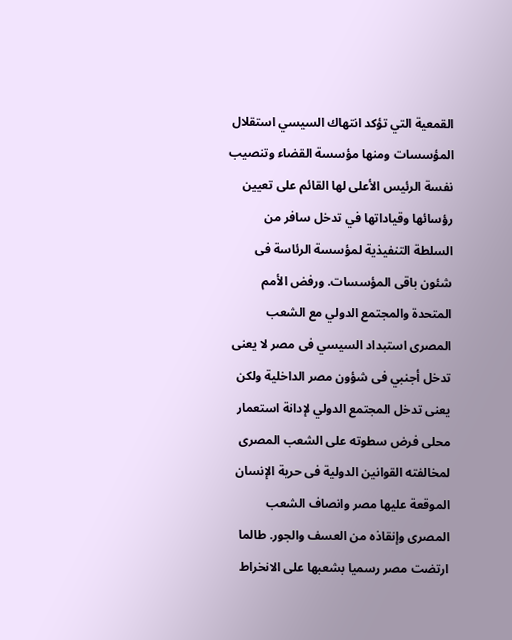القمعية التي تؤكد انتهاك السيسي استقلال المؤسسات ومنها مؤسسة القضاء وتنصيب نفسة الرئيس الأعلى لها القائم على تعيين رؤسائها وقياداتها في تدخل سافر من السلطة التنفيذية لمؤسسة الرئاسة فى شئون باقى المؤسسات. ورفض الأمم المتحدة والمجتمع الدولي مع الشعب المصرى استبداد السيسي فى مصر لا يعنى تدخل أجنبي فى شؤون مصر الداخلية ولكن يعنى تدخل المجتمع الدولي لإدانة استعمار محلى فرض سطوته على الشعب المصرى لمخالفته القوانين الدولية فى حرية الإنسان الموقعة عليها مصر وانصاف الشعب المصرى وإنقاذه من العسف والجور. طالما ارتضت مصر رسميا بشعبها على الانخراط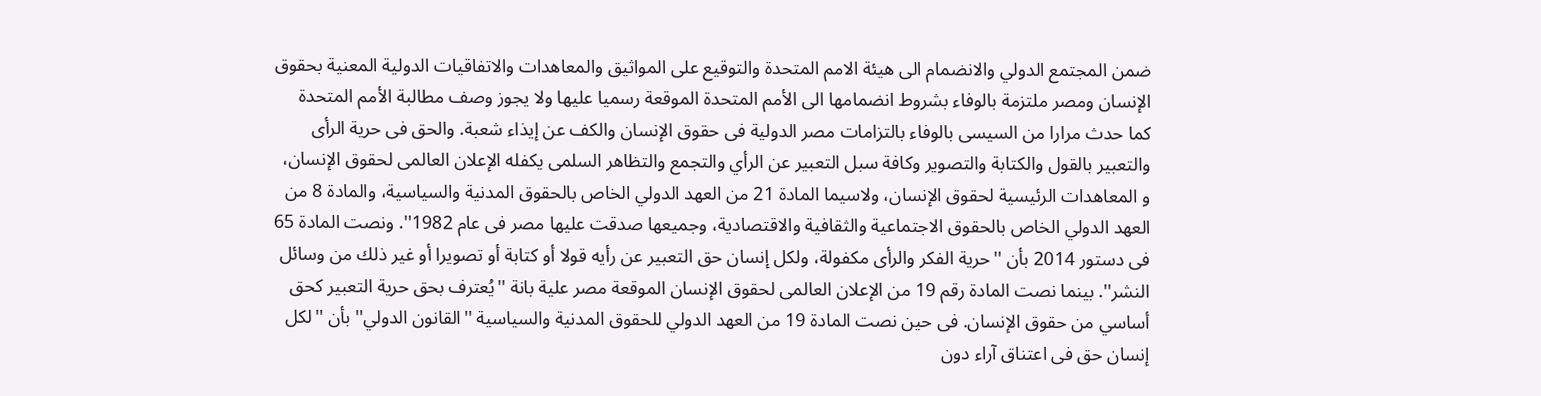ضمن المجتمع الدولي والانضمام الى هيئة الامم المتحدة والتوقيع على المواثيق والمعاهدات والاتفاقيات الدولية المعنية بحقوق الإنسان ومصر ملتزمة بالوفاء بشروط انضمامها الى الأمم المتحدة الموقعة رسميا عليها ولا يجوز وصف مطالبة الأمم المتحدة كما حدث مرارا من السيسى بالوفاء بالتزامات مصر الدولية فى حقوق الإنسان والكف عن إيذاء شعبة. والحق فى حرية الرأى والتعبير بالقول والكتابة والتصوير وكافة سبل التعبير عن الرأي والتجمع والتظاهر السلمى يكفله الإعلان العالمى لحقوق الإنسان، و المعاهدات الرئيسية لحقوق الإنسان، ولاسيما المادة 21 من العهد الدولي الخاص بالحقوق المدنية والسياسية، والمادة 8 من العهد الدولي الخاص بالحقوق الاجتماعية والثقافية والاقتصادية، وجميعها صدقت عليها مصر فى عام 1982''. ونصت المادة 65 فى دستور 2014 بأن ''حرية الفكر والرأى مكفولة، ولكل إنسان حق التعبير عن رأيه قولا أو كتابة أو تصويرا أو غير ذلك من وسائل النشر''. بينما نصت المادة رقم 19 من الإعلان العالمى لحقوق الإنسان الموقعة مصر علية بانة ''يُعترف بحق حرية التعبير كحق أساسي من حقوق الإنسان. فى حين نصت المادة 19 من العهد الدولي للحقوق المدنية والسياسية ''القانون الدولي'' بأن ''لكل إنسان حق فى اعتناق آراء دون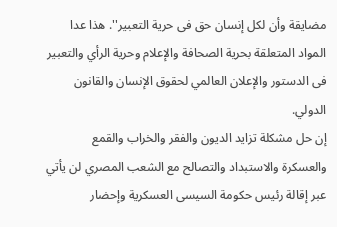مضايقة وأن لكل إنسان حق فى حرية التعبير''. هذا عدا المواد المتعلقة بحرية الصحافة والإعلام وحرية الرأي والتعبير فى الدستور والإعلان العالمي لحقوق الإنسان والقانون الدولي.
إن حل مشكلة تزايد الديون والفقر والخراب والقمع والعسكرة والاستبداد والتصالح مع الشعب المصري لن يأتي عبر إقالة رئيس حكومة السيسى العسكرية وإحضار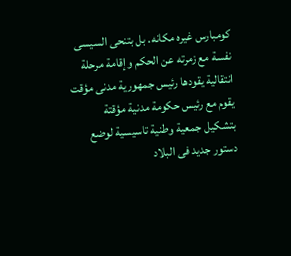كومبارس غيره مكانه. بل بتنحى السيسى نفسة مع زمرته عن الحكم وإقامة مرحلة انتقالية يقودها رئيس جمهورية مدنى مؤقت يقوم مع رئيس حكومة مدنية مؤقتة بتشكيل جمعية وطنية تاسيسية لوضع دستور جديد فى البلاد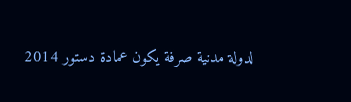لدولة مدنية صرفة يكون عمادة دستور 2014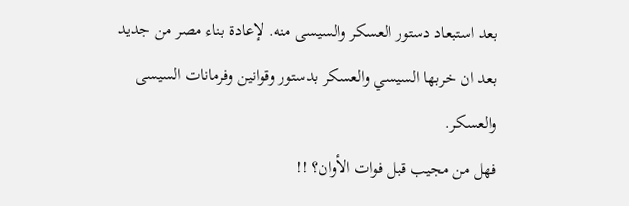بعد استبعاد دستور العسكر والسيسى منه. لإعادة بناء مصر من جديد بعد ان خربها السيسي والعسكر بدستور وقوانين وفرمانات السيسى والعسكر.
فهل من مجيب قبل فوات الأوان؟ !!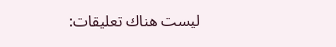ليست هناك تعليقات: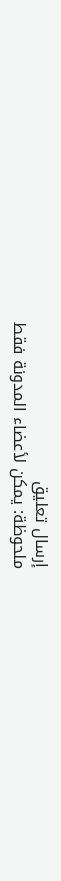إرسال تعليق
ملحوظة: يمكن لأعضاء المدونة فقط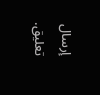إرسال تعليق.